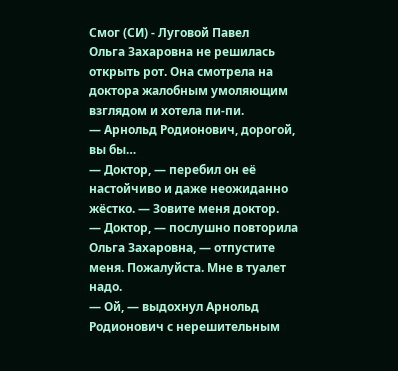Смог (СИ) - Луговой Павел
Ольга Захаровна не решилась открыть рот. Она смотрела на доктора жалобным умоляющим взглядом и хотела пи-пи.
— Арнольд Родионович, дорогой, вы бы…
— Доктор, — перебил он её настойчиво и даже неожиданно жёстко. — Зовите меня доктор.
— Доктор, — послушно повторила Ольга Захаровна, — отпустите меня. Пожалуйста. Мне в туалет надо.
— Ой, — выдохнул Арнольд Родионович с нерешительным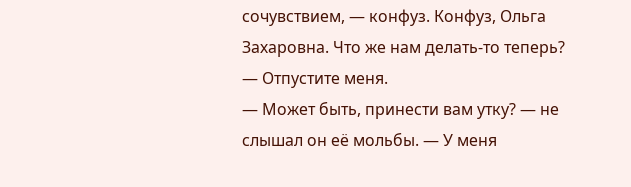сочувствием, — конфуз. Конфуз, Ольга Захаровна. Что же нам делать-то теперь?
— Отпустите меня.
— Может быть, принести вам утку? — не слышал он её мольбы. — У меня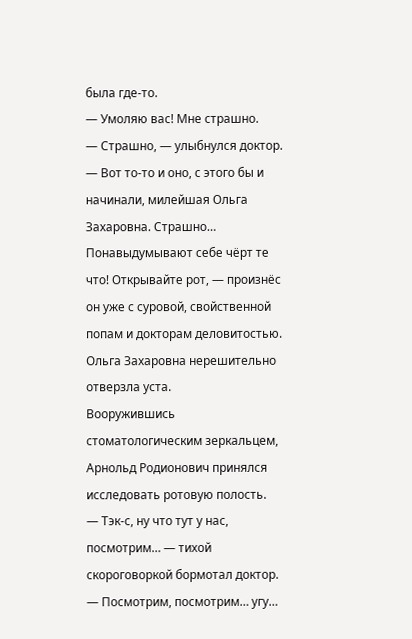была где-то.
— Умоляю вас! Мне страшно.
— Страшно, — улыбнулся доктор. — Вот то-то и оно, с этого бы и начинали, милейшая Ольга Захаровна. Страшно… Понавыдумывают себе чёрт те что! Открывайте рот, — произнёс он уже с суровой, свойственной попам и докторам деловитостью.
Ольга Захаровна нерешительно отверзла уста.
Вооружившись стоматологическим зеркальцем, Арнольд Родионович принялся исследовать ротовую полость.
— Тэк-с, ну что тут у нас, посмотрим… — тихой скороговоркой бормотал доктор. — Посмотрим, посмотрим… угу…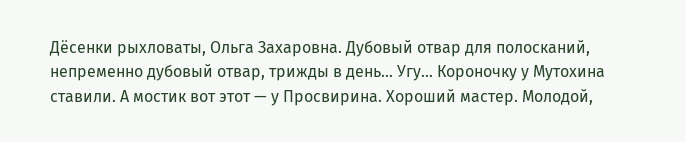Дёсенки рыхловаты, Ольга Захаровна. Дубовый отвар для полосканий, непременно дубовый отвар, трижды в день… Угу… Короночку у Мутохина ставили. А мостик вот этот — у Просвирина. Хороший мастер. Молодой,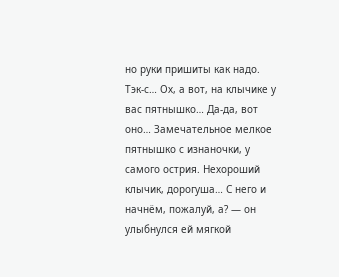но руки пришиты как надо. Тэк-с… Ох, а вот, на клычике у вас пятнышко… Да-да, вот оно… Замечательное мелкое пятнышко с изнаночки, у самого острия. Нехороший клычик, дорогуша… С него и начнём, пожалуй, а? — он улыбнулся ей мягкой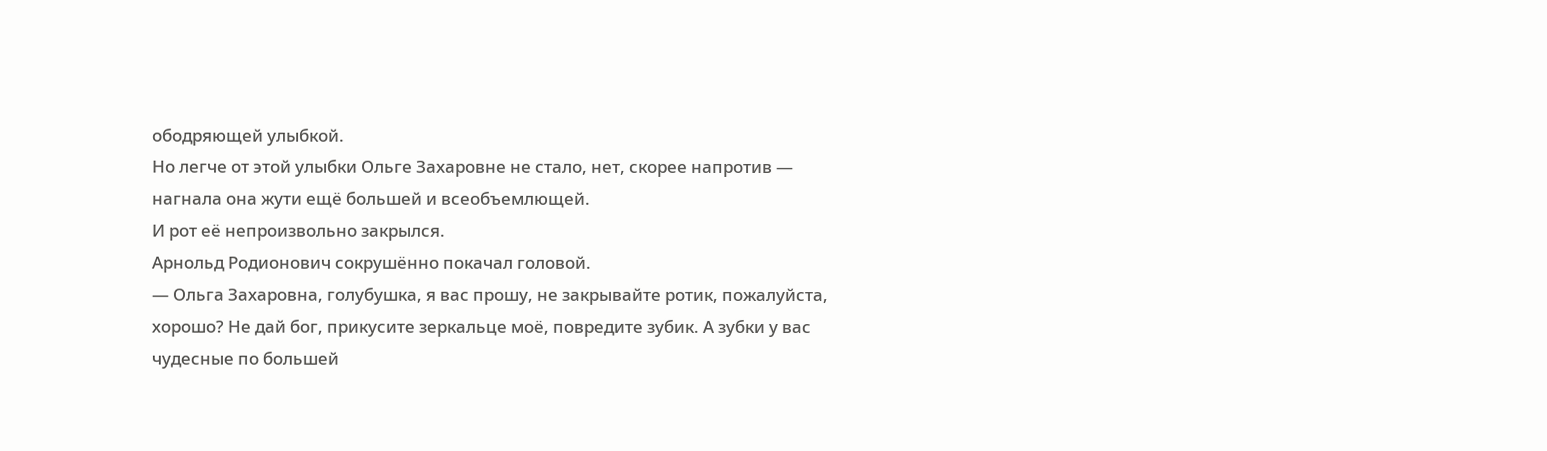ободряющей улыбкой.
Но легче от этой улыбки Ольге Захаровне не стало, нет, скорее напротив — нагнала она жути ещё большей и всеобъемлющей.
И рот её непроизвольно закрылся.
Арнольд Родионович сокрушённо покачал головой.
— Ольга Захаровна, голубушка, я вас прошу, не закрывайте ротик, пожалуйста, хорошо? Не дай бог, прикусите зеркальце моё, повредите зубик. А зубки у вас чудесные по большей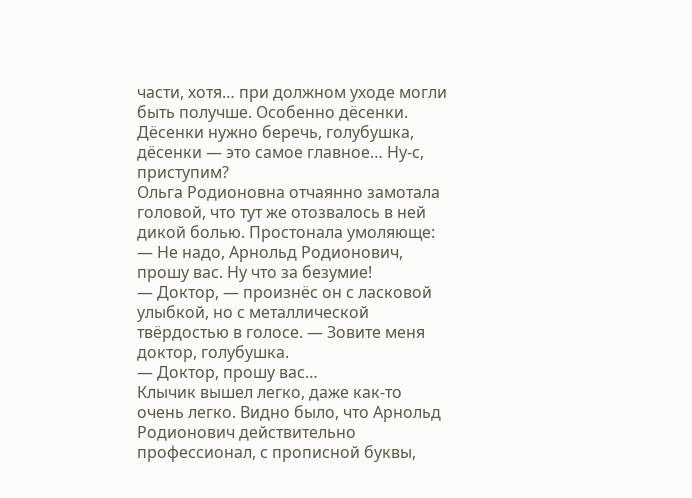части, хотя… при должном уходе могли быть получше. Особенно дёсенки. Дёсенки нужно беречь, голубушка, дёсенки — это самое главное… Ну-с, приступим?
Ольга Родионовна отчаянно замотала головой, что тут же отозвалось в ней дикой болью. Простонала умоляюще:
— Не надо, Арнольд Родионович, прошу вас. Ну что за безумие!
— Доктор, — произнёс он с ласковой улыбкой, но с металлической твёрдостью в голосе. — Зовите меня доктор, голубушка.
— Доктор, прошу вас…
Клычик вышел легко, даже как-то очень легко. Видно было, что Арнольд Родионович действительно профессионал, с прописной буквы,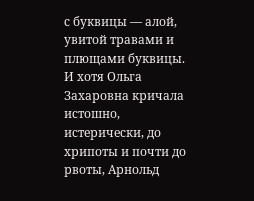с буквицы — алой, увитой травами и плющами буквицы. И хотя Ольга Захаровна кричала истошно, истерически, до хрипоты и почти до рвоты, Арнольд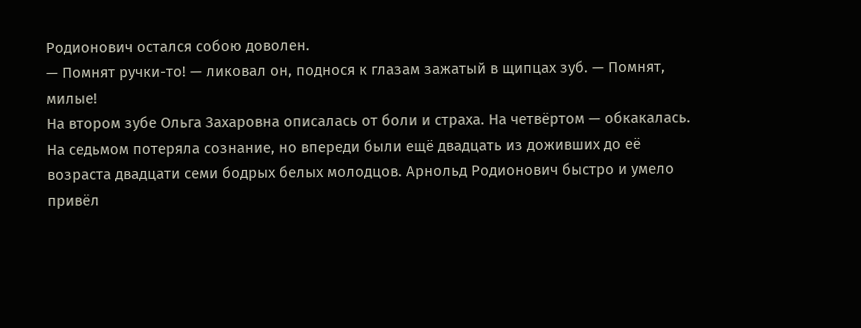Родионович остался собою доволен.
— Помнят ручки-то! — ликовал он, поднося к глазам зажатый в щипцах зуб. — Помнят, милые!
На втором зубе Ольга Захаровна описалась от боли и страха. На четвёртом — обкакалась. На седьмом потеряла сознание, но впереди были ещё двадцать из доживших до её возраста двадцати семи бодрых белых молодцов. Арнольд Родионович быстро и умело привёл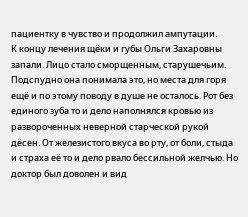пациентку в чувство и продолжил ампутации.
К концу лечения щёки и губы Ольги Захаровны запали. Лицо стало сморщенным, старушечьим. Подспудно она понимала это, но места для горя ещё и по этому поводу в душе не осталось. Рот без единого зуба то и дело наполнялся кровью из развороченных неверной старческой рукой дёсен. От железистого вкуса во рту, от боли, стыда и страха её то и дело рвало бессильной желчью. Но доктор был доволен и вид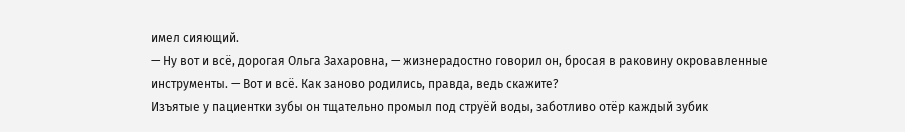имел сияющий.
— Ну вот и всё, дорогая Ольга Захаровна, — жизнерадостно говорил он, бросая в раковину окровавленные инструменты. — Вот и всё. Как заново родились, правда, ведь скажите?
Изъятые у пациентки зубы он тщательно промыл под струёй воды, заботливо отёр каждый зубик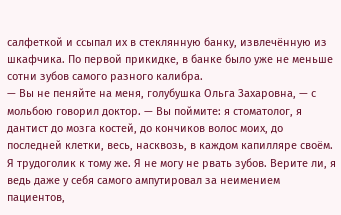салфеткой и ссыпал их в стеклянную банку, извлечённую из шкафчика. По первой прикидке, в банке было уже не меньше сотни зубов самого разного калибра.
— Вы не пеняйте на меня, голубушка Ольга Захаровна, — с мольбою говорил доктор. — Вы поймите: я стоматолог, я дантист до мозга костей, до кончиков волос моих, до последней клетки, весь, насквозь, в каждом капилляре своём. Я трудоголик к тому же. Я не могу не рвать зубов. Верите ли, я ведь даже у себя самого ампутировал за неимением пациентов,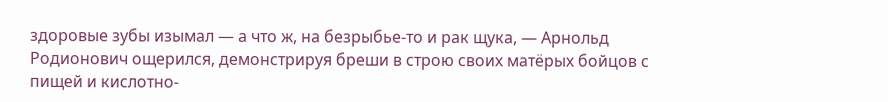здоровые зубы изымал — а что ж, на безрыбье-то и рак щука, — Арнольд Родионович ощерился, демонстрируя бреши в строю своих матёрых бойцов с пищей и кислотно-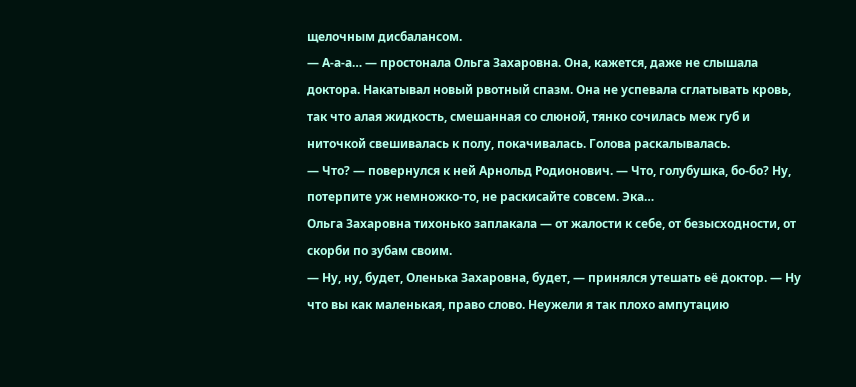щелочным дисбалансом.
— А-а-а… — простонала Ольга Захаровна. Она, кажется, даже не слышала доктора. Накатывал новый рвотный спазм. Она не успевала сглатывать кровь, так что алая жидкость, смешанная со слюной, тянко сочилась меж губ и ниточкой свешивалась к полу, покачивалась. Голова раскалывалась.
— Что? — повернулся к ней Арнольд Родионович. — Что, голубушка, бо-бо? Ну, потерпите уж немножко-то, не раскисайте совсем. Эка…
Ольга Захаровна тихонько заплакала — от жалости к себе, от безысходности, от скорби по зубам своим.
— Ну, ну, будет, Оленька Захаровна, будет, — принялся утешать её доктор. — Ну что вы как маленькая, право слово. Неужели я так плохо ампутацию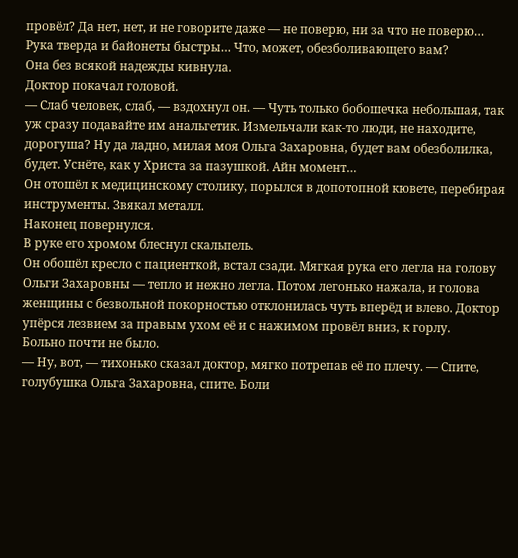провёл? Да нет, нет, и не говорите даже — не поверю, ни за что не поверю… Рука тверда и байонеты быстры… Что, может, обезболивающего вам?
Она без всякой надежды кивнула.
Доктор покачал головой.
— Слаб человек, слаб, — вздохнул он. — Чуть только бобошечка небольшая, так уж сразу подавайте им анальгетик. Измельчали как-то люди, не находите, дорогуша? Ну да ладно, милая моя Ольга Захаровна, будет вам обезболилка, будет. Уснёте, как у Христа за пазушкой. Айн момент…
Он отошёл к медицинскому столику, порылся в допотопной кювете, перебирая инструменты. Звякал металл.
Наконец повернулся.
В руке его хромом блеснул скальпель.
Он обошёл кресло с пациенткой, встал сзади. Мягкая рука его легла на голову Ольги Захаровны — тепло и нежно легла. Потом легонько нажала, и голова женщины с безвольной покорностью отклонилась чуть вперёд и влево. Доктор упёрся лезвием за правым ухом её и с нажимом провёл вниз, к горлу.
Больно почти не было.
— Ну, вот, — тихонько сказал доктор, мягко потрепав её по плечу. — Спите, голубушка Ольга Захаровна, спите. Боли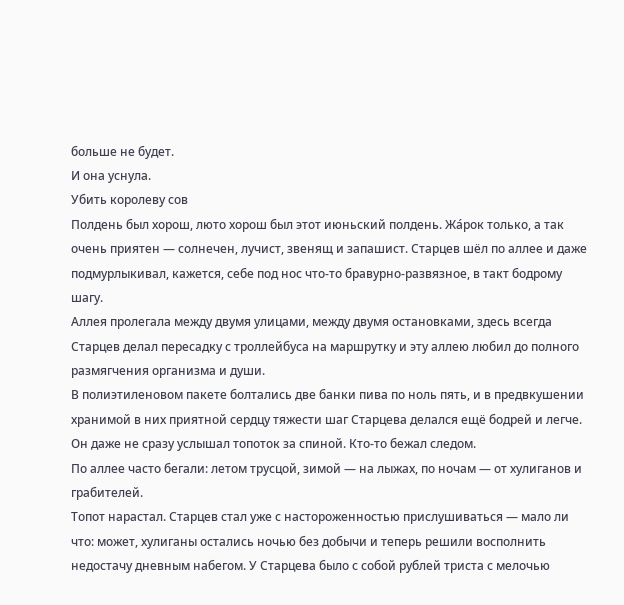больше не будет.
И она уснула.
Убить королеву сов
Полдень был хорош, люто хорош был этот июньский полдень. Жа́рок только, а так очень приятен — солнечен, лучист, звенящ и запашист. Старцев шёл по аллее и даже подмурлыкивал, кажется, себе под нос что-то бравурно-развязное, в такт бодрому шагу.
Аллея пролегала между двумя улицами, между двумя остановками, здесь всегда Старцев делал пересадку с троллейбуса на маршрутку и эту аллею любил до полного размягчения организма и души.
В полиэтиленовом пакете болтались две банки пива по ноль пять, и в предвкушении хранимой в них приятной сердцу тяжести шаг Старцева делался ещё бодрей и легче.
Он даже не сразу услышал топоток за спиной. Кто-то бежал следом.
По аллее часто бегали: летом трусцой, зимой — на лыжах, по ночам — от хулиганов и грабителей.
Топот нарастал. Старцев стал уже с настороженностью прислушиваться — мало ли что: может, хулиганы остались ночью без добычи и теперь решили восполнить недостачу дневным набегом. У Старцева было с собой рублей триста с мелочью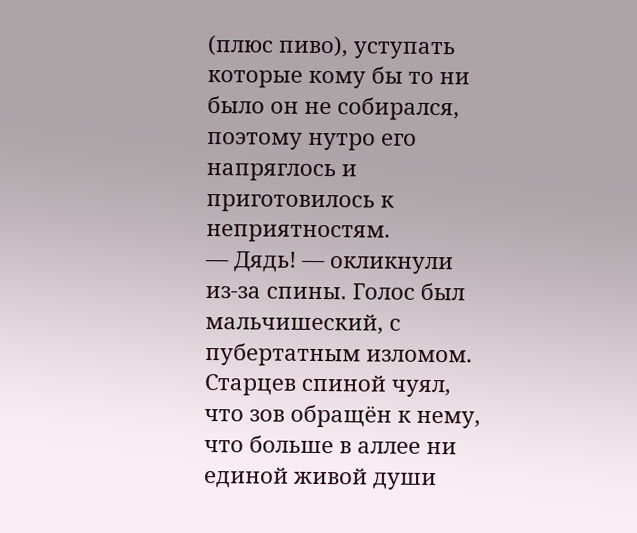(плюс пиво), уступать которые кому бы то ни было он не собирался, поэтому нутро его напряглось и приготовилось к неприятностям.
— Дядь! — окликнули из-за спины. Голос был мальчишеский, с пубертатным изломом.
Старцев спиной чуял, что зов обращён к нему, что больше в аллее ни единой живой души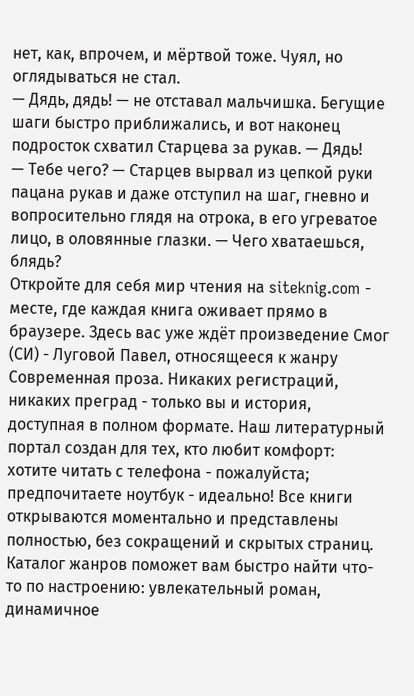нет, как, впрочем, и мёртвой тоже. Чуял, но оглядываться не стал.
— Дядь, дядь! — не отставал мальчишка. Бегущие шаги быстро приближались, и вот наконец подросток схватил Старцева за рукав. — Дядь!
— Тебе чего? — Старцев вырвал из цепкой руки пацана рукав и даже отступил на шаг, гневно и вопросительно глядя на отрока, в его угреватое лицо, в оловянные глазки. — Чего хватаешься, блядь?
Откройте для себя мир чтения на siteknig.com - месте, где каждая книга оживает прямо в браузере. Здесь вас уже ждёт произведение Смог (СИ) - Луговой Павел, относящееся к жанру Современная проза. Никаких регистраций, никаких преград - только вы и история, доступная в полном формате. Наш литературный портал создан для тех, кто любит комфорт: хотите читать с телефона - пожалуйста; предпочитаете ноутбук - идеально! Все книги открываются моментально и представлены полностью, без сокращений и скрытых страниц. Каталог жанров поможет вам быстро найти что-то по настроению: увлекательный роман, динамичное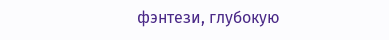фэнтези, глубокую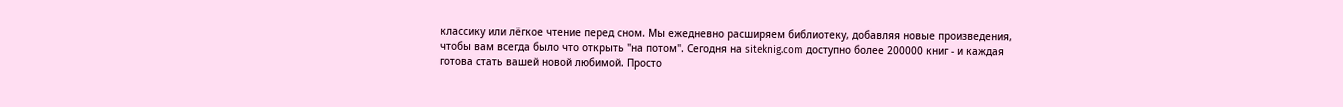классику или лёгкое чтение перед сном. Мы ежедневно расширяем библиотеку, добавляя новые произведения, чтобы вам всегда было что открыть "на потом". Сегодня на siteknig.com доступно более 200000 книг - и каждая готова стать вашей новой любимой. Просто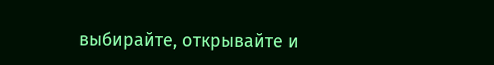выбирайте, открывайте и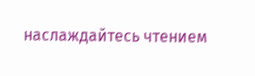наслаждайтесь чтением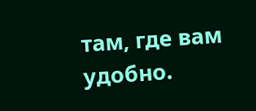там, где вам удобно.